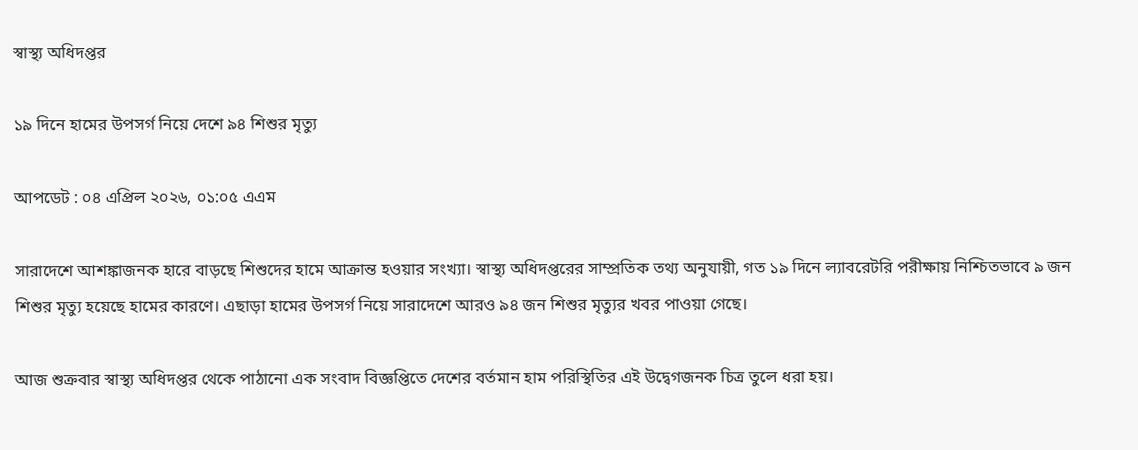স্বাস্থ্য অধিদপ্তর

১৯ দিনে হামের উপসর্গ নিয়ে দেশে ৯৪ শিশুর মৃত্যু

আপডেট : ০৪ এপ্রিল ২০২৬, ০১:০৫ এএম

সারাদেশে আশঙ্কাজনক হারে বাড়ছে শিশুদের হামে আক্রান্ত হওয়ার সংখ্যা। স্বাস্থ্য অধিদপ্তরের সাম্প্রতিক তথ্য অনুযায়ী, গত ১৯ দিনে ল্যাবরেটরি পরীক্ষায় নিশ্চিতভাবে ৯ জন শিশুর মৃত্যু হয়েছে হামের কারণে। এছাড়া হামের উপসর্গ নিয়ে সারাদেশে আরও ৯৪ জন শিশুর মৃত্যুর খবর পাওয়া গেছে।

আজ শুক্রবার স্বাস্থ্য অধিদপ্তর থেকে পাঠানো এক সংবাদ বিজ্ঞপ্তিতে দেশের বর্তমান হাম পরিস্থিতির এই উদ্বেগজনক চিত্র তুলে ধরা হয়।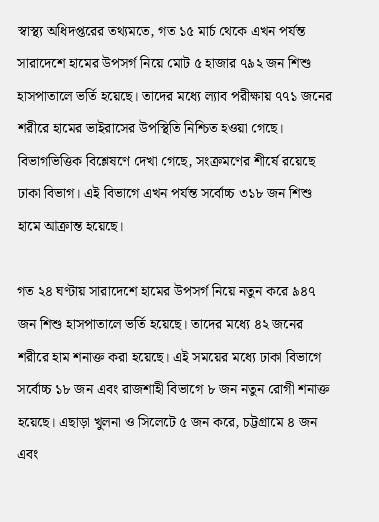স্বাস্থ্য অধিদপ্তরের তথ্যমতে, গত ১৫ মার্চ থেকে এখন পর্যন্ত সারাদেশে হামের উপসর্গ নিয়ে মোট ৫ হাজার ৭৯২ জন শিশু হাসপাতালে ভর্তি হয়েছে। তাদের মধ্যে ল্যাব পরীক্ষায় ৭৭১ জনের শরীরে হামের ভাইরাসের উপস্থিতি নিশ্চিত হওয়া গেছে। বিভাগভিত্তিক বিশ্লেষণে দেখা গেছে, সংক্রমণের শীর্ষে রয়েছে ঢাকা বিভাগ। এই বিভাগে এখন পর্যন্ত সর্বোচ্চ ৩১৮ জন শিশু হামে আক্রান্ত হয়েছে।

গত ২৪ ঘণ্টায় সারাদেশে হামের উপসর্গ নিয়ে নতুন করে ৯৪৭ জন শিশু হাসপাতালে ভর্তি হয়েছে। তাদের মধ্যে ৪২ জনের শরীরে হাম শনাক্ত করা হয়েছে। এই সময়ের মধ্যে ঢাকা বিভাগে সর্বোচ্চ ১৮ জন এবং রাজশাহী বিভাগে ৮ জন নতুন রোগী শনাক্ত হয়েছে। এছাড়া খুলনা ও সিলেটে ৫ জন করে, চট্টগ্রামে ৪ জন এবং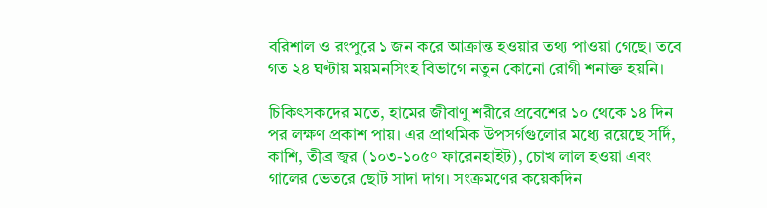বরিশাল ও রংপুরে ১ জন করে আক্রান্ত হওয়ার তথ্য পাওয়া গেছে। তবে গত ২৪ ঘণ্টায় ময়মনসিংহ বিভাগে নতুন কোনো রোগী শনাক্ত হয়নি।

চিকিৎসকদের মতে, হামের জীবাণু শরীরে প্রবেশের ১০ থেকে ১৪ দিন পর লক্ষণ প্রকাশ পায়। এর প্রাথমিক উপসর্গগুলোর মধ্যে রয়েছে সর্দি, কাশি, তীব্র জ্বর (১০৩-১০৫° ফারেনহাইট), চোখ লাল হওয়া এবং গালের ভেতরে ছোট সাদা দাগ। সংক্রমণের কয়েকদিন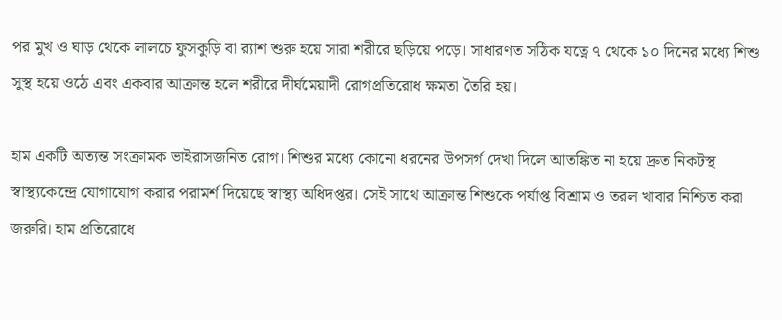পর মুখ ও ঘাড় থেকে লালচে ফুসকুড়ি বা র‍্যাশ শুরু হয়ে সারা শরীরে ছড়িয়ে পড়ে। সাধারণত সঠিক যত্নে ৭ থেকে ১০ দিনের মধ্যে শিশু সুস্থ হয়ে ওঠে এবং একবার আক্রান্ত হলে শরীরে দীর্ঘমেয়াদী রোগপ্রতিরোধ ক্ষমতা তৈরি হয়।

হাম একটি অত্যন্ত সংক্রামক ভাইরাসজনিত রোগ। শিশুর মধ্যে কোনো ধরনের উপসর্গ দেখা দিলে আতঙ্কিত না হয়ে দ্রুত নিকটস্থ স্বাস্থ্যকেন্দ্রে যোগাযোগ করার পরামর্শ দিয়েছে স্বাস্থ্য অধিদপ্তর। সেই সাথে আক্রান্ত শিশুকে পর্যাপ্ত বিশ্রাম ও তরল খাবার নিশ্চিত করা জরুরি। হাম প্রতিরোধে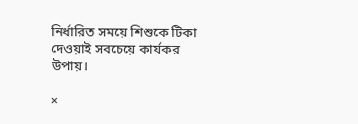নির্ধারিত সময়ে শিশুকে টিকা দেওয়াই সবচেয়ে কার্যকর উপায়।

×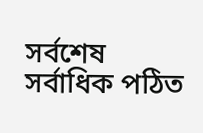সর্বশেষ সর্বাধিক পঠিত